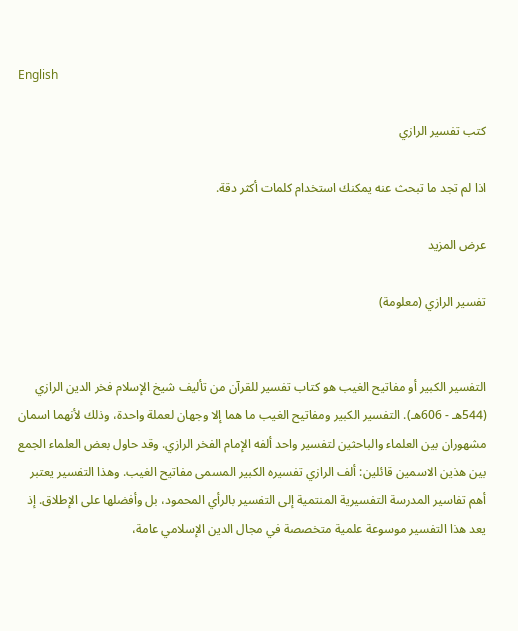English

كتب تفسير الرازي

اذا لم تجد ما تبحث عنه يمكنك استخدام كلمات أكثر دقة.

عرض المزيد

تفسير الرازي (معلومة)


التفسير الكبير أو مفاتيح الغيب هو كتاب تفسير للقرآن من تأليف شيخ الإسلام فخر الدين الرازي (544هـ - 606هـ). التفسير الكبير ومفاتيح الغيب ما هما إلا وجهان لعملة واحدة، وذلك لأنهما اسمان مشهوران بين العلماء والباحثين لتفسير واحد ألفه الإمام الفخر الرازي. وقد حاول بعض العلماء الجمع بين هذين الاسمين قائلين: ألف الرازي تفسيره الكبير المسمى مفاتيح الغيب. وهذا التفسير يعتبر أهم تفاسير المدرسة التفسيرية المنتمية إلى التفسير بالرأي المحمود، بل وأفضلها على الإطلاق. إذ يعد هذا التفسير موسوعة علمية متخصصة في مجال الدين الإسلامي عامة،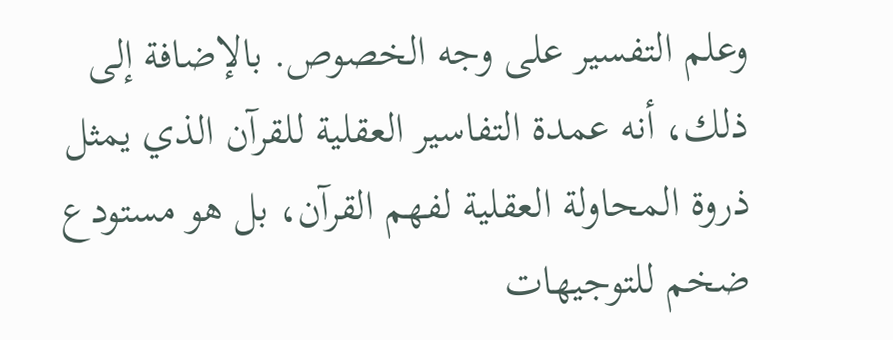وعلم التفسير على وجه الخصوص. بالإضافة إلى ذلك، أنه عمدة التفاسير العقلية للقرآن الذي يمثل ذروة المحاولة العقلية لفهم القرآن، بل هو مستودع ضخم للتوجيهات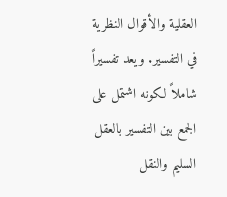العقلية والأقوال النظرية في التفسير. ويعد تفسيراً شاملاً لكونه اشتمل على الجمع بين التفسير بالعقل السليم والنقل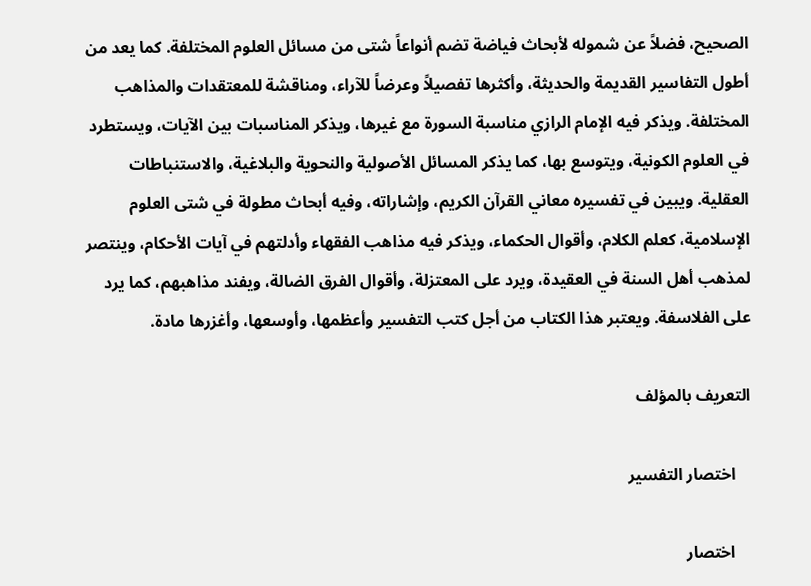الصحيح، فضلاً عن شموله لأبحاث فياضة تضم أنواعاً شتى من مسائل العلوم المختلفة. كما يعد من أطول التفاسير القديمة والحديثة، وأكثرها تفصيلاً وعرضاً للآراء، ومناقشة للمعتقدات والمذاهب المختلفة. ويذكر فيه الإمام الرازي مناسبة السورة مع غيرها، ويذكر المناسبات بين الآيات، ويستطرد في العلوم الكونية، ويتوسع بها، كما يذكر المسائل الأصولية والنحوية والبلاغية، والاستنباطات العقلية. ويبين في تفسيره معاني القرآن الكريم، وإشاراته، وفيه أبحاث مطولة في شتى العلوم الإسلامية، كعلم الكلام، وأقوال الحكماء، ويذكر فيه مذاهب الفقهاء وأدلتهم في آيات الأحكام، وينتصر لمذهب أهل السنة في العقيدة، ويرد على المعتزلة، وأقوال الفرق الضالة، ويفند مذاهبهم، كما يرد على الفلاسفة. ويعتبر هذا الكتاب من أجل كتب التفسير وأعظمها، وأوسعها، وأغزرها مادة.

التعريف بالمؤلف

    اختصار التفسير

    اختصار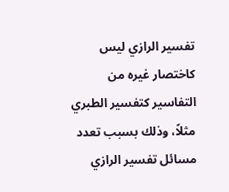تفسير الرازي ليس كاختصار غيره من التفاسير كتفسير الطبري مثلاً، وذلك بسبب تعدد مسائل تفسير الرازي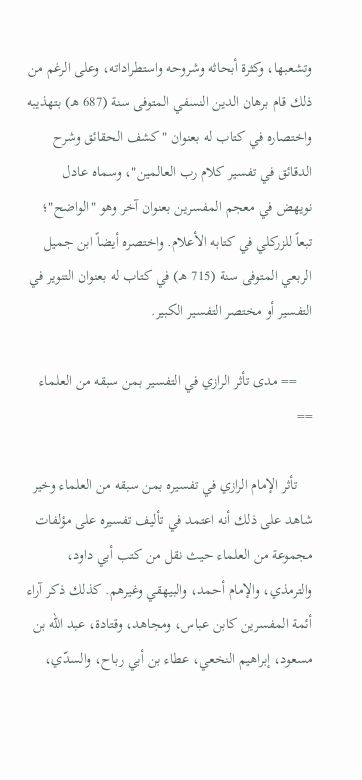وتشعبها، وكثرة أبحاثه وشروحه واستطراداته، وعلى الرغم من ذلك قام برهان الدين النسفي المتوفى سنة (687 هـ) بتهذيبه واختصاره في كتاب له بعنوان "كشف الحقائق وشرح الدقائق في تفسير كلام رب العالمين"، وسماه عادل نويهض في معجم المفسرين بعنوان آخر وهو "الواضح"؛ تبعاً للزركلي في كتابه الأعلام. واختصره أيضاً ابن جميل الربعي المتوفى سنة (715 هـ) في كتاب له بعنوان التنوير في التفسير أو مختصر التفسير الكبير.

    == مدى تأثر الرازي في التفسير بمن سبقه من العلماء ==

    تأثر الإمام الرازي في تفسيره بمن سبقه من العلماء وخير شاهد على ذلك أنه اعتمد في تأليف تفسيره على مؤلفات مجموعة من العلماء حيث نقل من كتب أبي داود، والترمذي، والإمام أحمد، والبيهقي وغيرهم. كذلك ذكر آراء أئمة المفسرين كابن عباس، ومجاهد، وقتادة، عبد الله بن مسعود، إبراهيم النخعي، عطاء بن أبي رباح، والسدّي،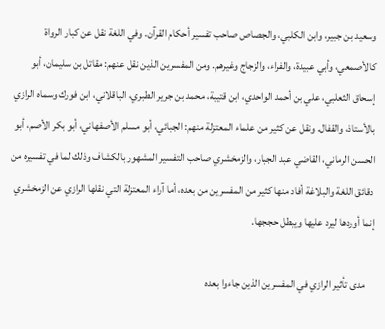وسعيد بن جبير، وابن الكلبي، والجصاص صاحب تفسير أحكام القرآن. وفي اللغة نقل عن كبار الرواة كالأصمعي، وأبي عبيدة، والفراء، والزجاج وغيرهم. ومن المفسرين الذين نقل عنهم: مقاتل بن سليمان، أبو إسحاق الثعلبي، علي بن أحمد الواحدي، ابن قتيبة، محمد بن جرير الطبري، الباقلاني، ابن فورك وسماه الرازي بالأستاذ، والقفال. ونقل عن كثير من علماء المعتزلة منهم: الجبائي، أبو مسلم الأصفهاني، أبو بكر الأصم، أبو الحسن الرماني، القاضي عبد الجبار، والزمخشري صاحب التفسير المشهور بالكشاف وذلك لما في تفسيره من دقائق اللغة والبلاغة أفاد منها كثير من المفسرين من بعده، أما آراء المعتزلة التي نقلها الرازي عن الزمخشري إنما أوردها ليرد عليها ويبطل حججها.

    مدى تأثير الرازي في المفسرين الذين جاءوا بعده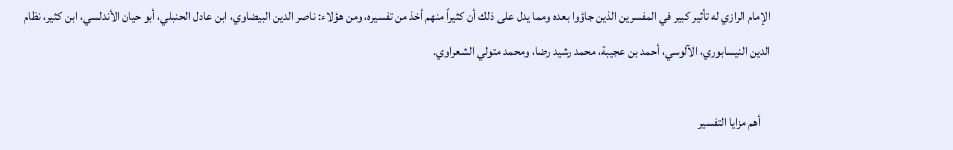الإمام الرازي له تأثير كبير في المفسرين الذين جاؤوا بعده ومما يدل على ذلك أن كثيراً منهم أخذ من تفسيره، ومن هؤلاء: ناصر الدين البيضاوي، ابن عادل الحنبلي، أبو حيان الأندلسي، ابن كثير، نظام الدين النيسابوري، الآلوسي، أحمد بن عجيبة، محمد رشيد رضا، ومحمد متولي الشعراوي.

    أهم مزايا التفسير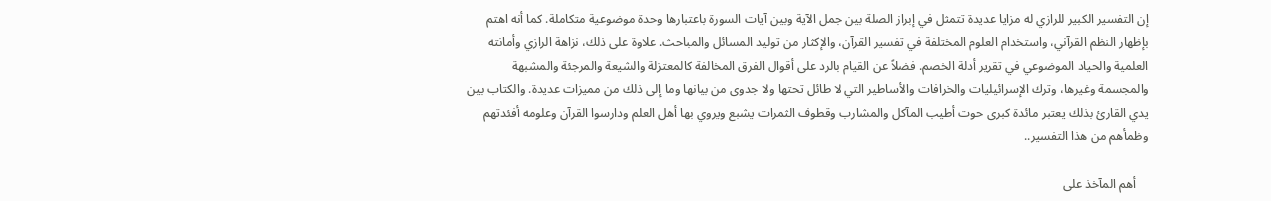إن التفسير الكبير للرازي له مزايا عديدة تتمثل في إبراز الصلة بين جمل الآية وبين آيات السورة باعتبارها وحدة موضوعية متكاملة. كما أنه اهتم بإظهار النظم القرآني، واستخدام العلوم المختلفة في تفسير القرآن، والإكثار من توليد المسائل والمباحث. علاوة على ذلك، نزاهة الرازي وأمانته العلمية والحياد الموضوعي في تقرير أدلة الخصم. فضلاً عن القيام بالرد على أقوال الفرق المخالفة كالمعتزلة والشيعة والمرجئة والمشبهة والمجسمة وغيرها، وترك الإسرائيليات والخرافات والأساطير التي لا طائل تحتها ولا جدوى من بيانها وما إلى ذلك من مميزات عديدة. والكتاب بين يدي القارئ بذلك يعتبر مائدة كبرى حوت أطيب المآكل والمشارب وقطوف الثمرات يشبع ويروي بها أهل العلم ودارسوا القرآن وعلومه أفئدتهم وظمأهم من هذا التفسير..

    أهم المآخذ على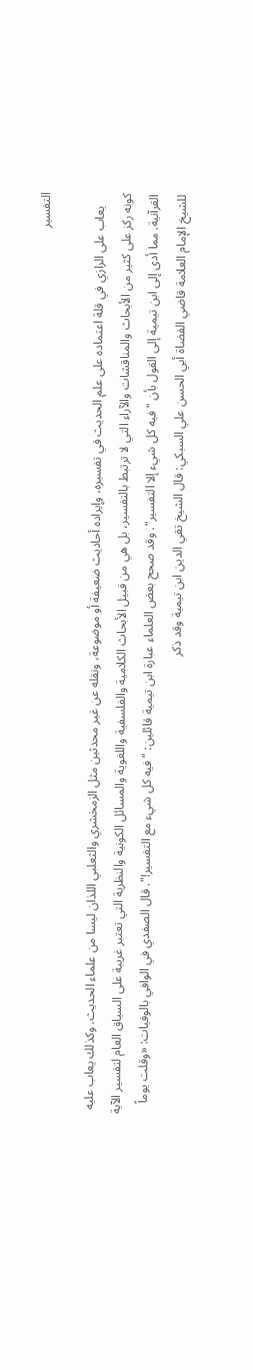التفسير

    يعاب على الرازي في قلة اعتماده على علم الحديث في تفسيره، وإيراده أحاديث ضعيفة أو موضوعة، ونقله عن غير محدثين مثل الزمخشري والثعلبي اللذان ليسا من علماء الحديث. وكذلك يعاب عليه كونه ركز على كثير من الأبحاث والمناقشات والآراء التي لا ترتبط بالتفسير، بل هي من قبيل الأبحاث الكلامية والفلسفية واللغوية والمسائل الكونية والنظرية التي تعتبر غريبة على السياق العام لتفسير الآية القرآنية. مما أدى إلى ابن تيمية إلى القول بأن "فيه كل شيء إلا التفسير". وقد صحح بعض العلماء عبارة ابن تيمية قائلين: "فيه كل شيء مع التفسير!". قال الصفدي في الوافي بالوفيات: «وقلت يوماً للشيخ الإمام العلامة قاضي القضاة أبي الحسن علي السبكي: قال الشيخ تقي الدين ابن تيمية وقد ذكر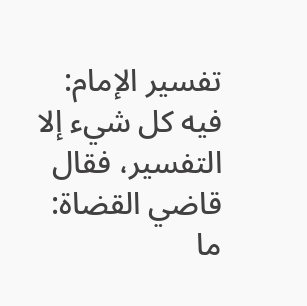تفسير الإمام: فيه كل شيء إلا التفسير، فقال قاضي القضاة: ما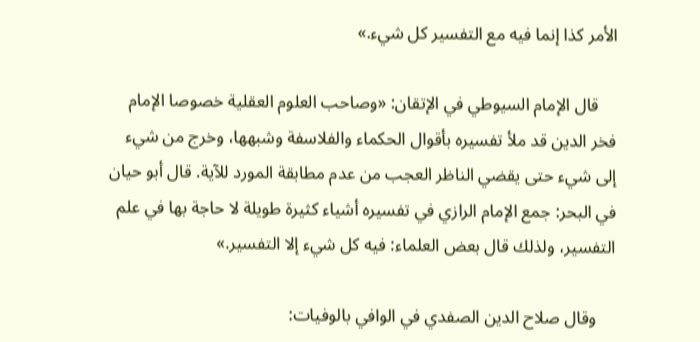الأمر كذا إنما فيه مع التفسير كل شيء.»

    قال الإمام السيوطي في الإتقان: «وصاحب العلوم العقلية خصوصا الإمام فخر الدين قد ملأ تفسيره بأقوال الحكماء والفلاسفة وشبهها، وخرج من شيء إلى شيء حتى يقضي الناظر العجب من عدم مطابقة المورد للآية. قال أبو حيان في البحر: جمع الإمام الرازي في تفسيره أشياء كثيرة طويلة لا حاجة بها في علم التفسير، ولذلك قال بعض العلماء: فيه كل شيء إلا التفسير.»

    وقال صلاح الدين الصفدي في الوافي بالوفيات: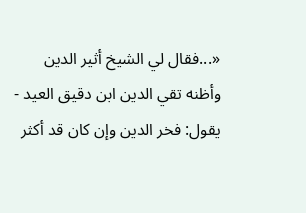«...فقال لي الشيخ أثير الدين وأظنه تقي الدين ابن دقيق العيد - يقول: فخر الدين وإن كان قد أكثر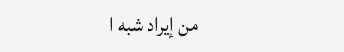من إيراد شبه ا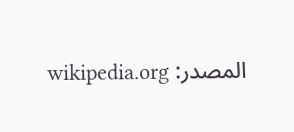المصدر: wikipedia.org